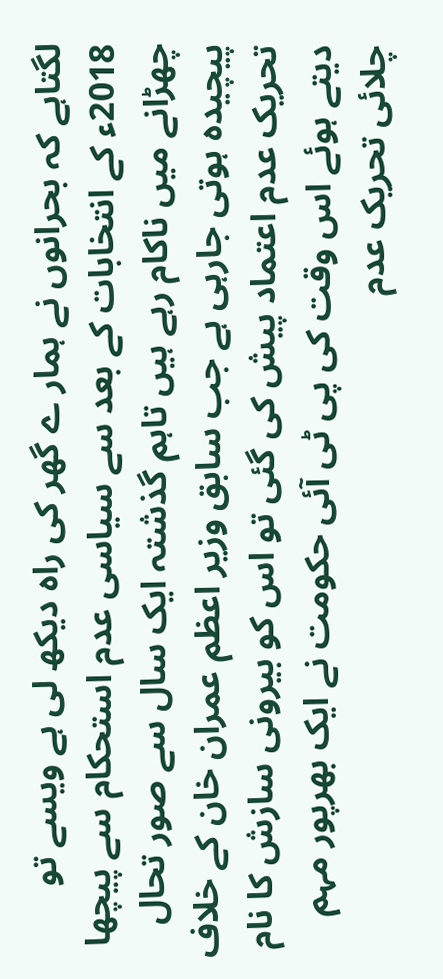لگتاہے کہ بحرانوں نے ہمار ے گھر کی راہ دیکھ لی ہے ویسے تو 2018ء کے انتخابات کے بعد سے سیاسی عدم استحکام سے پیچھا چھڑانے میں ناکام رہے ہیں تاہم گذشتہ ایک سال سے صور تحال پیچیدہ ہوتی جارہی ہے جب سابق وزیر اعظم عمران خان کے خلاف تحریک عدم اعتماد پیش کی گئی تو اس کو بیرونی سازش کا نام دیتے ہوئے اس وقت کی پی ٹی آئی حکومت نے ایک بھرپور مہم چلائی تحریک عدم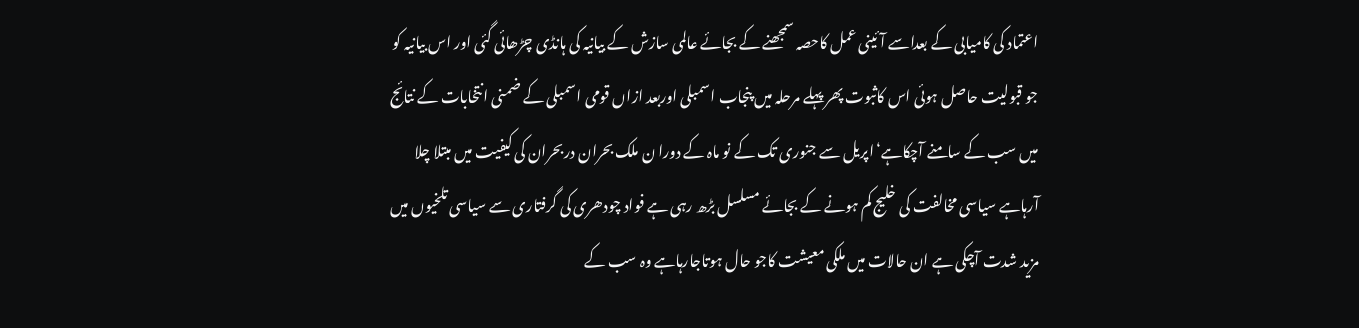اعتماد کی کامیابی کے بعداسے آئینی عمل کاحصہ سمجھنے کے بجائے عالمی سازش کے بیانیہ کی ہانڈی چڑھائی گئی اور اس بیانیہ کو جو قبولیت حاصل ہوئی اس کاثبوت پھر پہلے مرحلہ میں پنجاب اسمبلی اوربعد ازاں قومی اسمبلی کے ضمنی انتخابات کے نتائج میں سب کے سامنے آچکاہے‘اپریل سے جنوری تک کے نو ماہ کے دورا ن ملک بحران دربحران کی کیفیت میں مبتلا چلا آرہاہے سیاسی مخالفت کی خلیج کم ہونے کے بجائے مسلسل بڑھ رہی ہے فواد چودھری کی گرفتاری سے سیاسی تلخیوں میں مزید شدت آچکی ہے ان حالات میں ملکی معیشت کاجو حال ہوتاجارہاہے وہ سب کے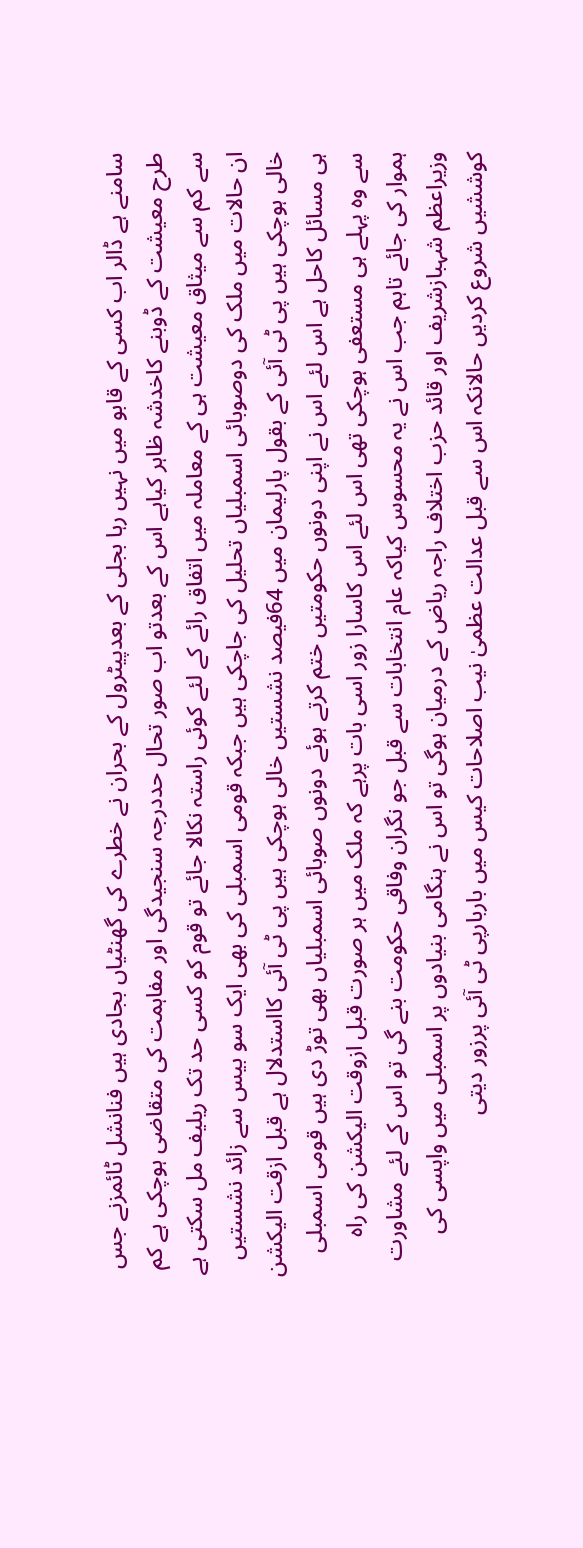سامنے ہے ڈالر اب کسی کے قابو میں نہیں رہا بجلی کے بعدپیٹرول کے بحران نے خطرے کی گھنٹیاں بجادی ہیں فنانشل ٹائمزنے جس طرح معیشت کے ڈوبنے کاخدشہ ظاہر کیاہے اس کے بعدتو اب صور تحال حددرجہ سنجیدگی اور مفاہمت کی متقاضی ہوچکی ہے کم سے کم سے میثاق معیشت ہی کے معاملہ میں اتفاق رائے کے لئے کوئی راستہ نکالا جائے تو قوم کو کسی حد تک ریلیف مل سکتی ہے ان حالات میں ملک کی دوصوبائی اسمبلیاں تحلیل کی جاچکی ہیں جبکہ قومی اسمبلی کی بھی ایک سو بیس سے زائد نشستیں خالی ہوچکی ہیں پی ٹی آئی کے بقول پارلیمان میں 64فیصد نشستیں خالی ہوچکی ہیں پی ٹی آئی کااستدلال ہے قبل ازقت الیکشن ہی مسائل کاحل ہے اس لئے اس نے اپنی دونوں حکومتیں ختم کرتے ہوئے دونوں صوبائی اسمبلیاں بھی توڑ دی ہیں قومی اسمبلی سے وہ پہلے ہی مستعفی ہوچکی تھی اس لئے اس کاسارا زور اسی بات پرہے کہ ملک میں ہر صورت قبل ازوقت الیکشن کی راہ ہموار کی جائے تاہم جب اس نے یہ محسوس کیاکہ عام انتخابات سے قبل جو نگران وفاقی حکومت بنے گی تو اس کے لئے مشاورت وزیراعظم شہبازشریف اور قائد حزب اختلاف راجہ ریاض کے درمیان ہوگی تو اس نے ہنگامی بنیادوں پر اسمبلی میں واپسی کی کوششیں شروع کردیں حالانکہ اس سے قبل عدالت عظمیٰ نیب اصلاحات کیس میں باربارپی ٹی آئی پرزور دیتی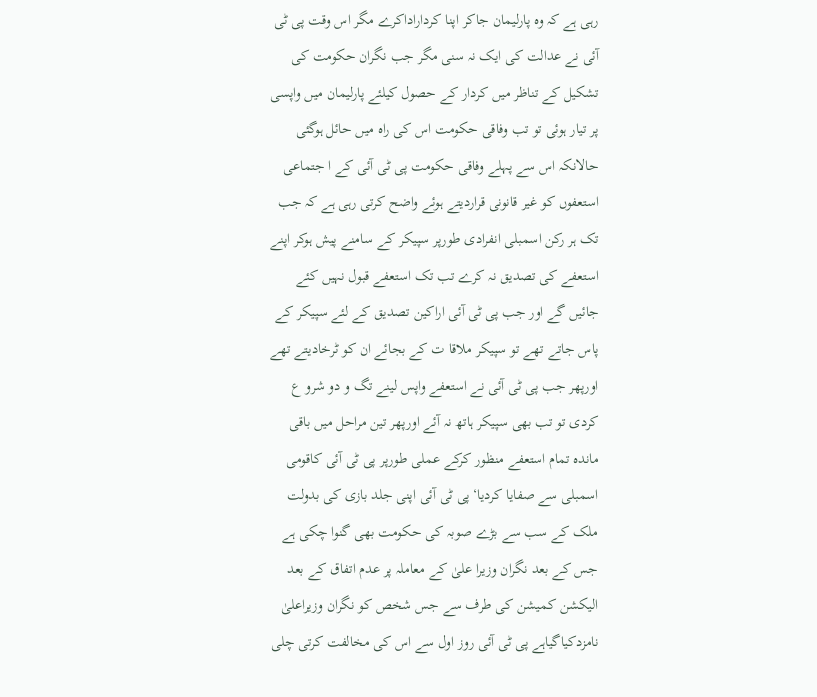رہی ہے کہ وہ پارلیمان جاکر اپنا کرداراداکرے مگر اس وقت پی ٹی آئی نے عدالت کی ایک نہ سنی مگر جب نگران حکومت کی تشکیل کے تناظر میں کردار کے حصول کیلئے پارلیمان میں واپسی پر تیار ہوئی تو تب وفاقی حکومت اس کی راہ میں حائل ہوگئی حالانکہ اس سے پہلے وفاقی حکومت پی ٹی آئی کے ا جتماعی استعفوں کو غیر قانونی قراردیتے ہوئے واضح کرتی رہی ہے کہ جب تک ہر رکن اسمبلی انفرادی طورپر سپیکر کے سامنے پیش ہوکر اپنے استعفے کی تصدیق نہ کرے تب تک استعفے قبول نہیں کئے جائیں گے اور جب پی ٹی آئی اراکین تصدیق کے لئے سپیکر کے پاس جاتے تھے تو سپیکر ملاقا ت کے بجائے ان کو ٹرخادیتے تھے اورپھر جب پی ٹی آئی نے استعفے واپس لینے تگ و دو شرو ع کردی تو تب بھی سپیکر ہاتھ نہ آئے اورپھر تین مراحل میں باقی ماندہ تمام استعفے منظور کرکے عملی طورپر پی ٹی آئی کاقومی اسمبلی سے صفایا کردیا‘پی ٹی آئی اپنی جلد بازی کی بدولت ملک کے سب سے بڑے صوبہ کی حکومت بھی گنوا چکی ہے جس کے بعد نگران وزیرا علیٰ کے معاملہ پر عدم اتفاق کے بعد الیکشن کمیشن کی طرف سے جس شخص کو نگران وزیراعلیٰ نامزدکیاگیاہے پی ٹی آئی روز اول سے اس کی مخالفت کرتی چلی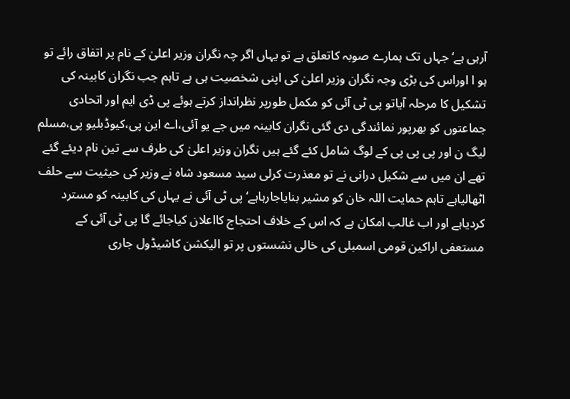آرہی ہے‘ جہاں تک ہمارے صوبہ کاتعلق ہے تو یہاں اگر چہ نگران وزیر اعلیٰ کے نام پر اتفاق رائے تو ہو ا اوراس کی بڑی وجہ نگران وزیر اعلیٰ کی اپنی شخصیت ہی ہے تاہم جب نگران کابینہ کی تشکیل کا مرحلہ آیاتو پی ٹی آئی کو مکمل طورپر نظرانداز کرتے ہوئے پی ڈی ایم اور اتحادی جماعتوں کو بھرپور نمائندگی دی گئی نگران کابینہ میں جے یو آئی،اے این پی،کیوڈبلیو پی،مسلم لیگ ن اور پی پی پی کے لوگ شامل کئے گئے ہیں نگران وزیر اعلیٰ کی طرف سے تین نام دیئے گئے تھے ان میں سے شکیل درانی نے تو معذرت کرلی سید مسعود شاہ نے وزیر کی حیثیت سے حلف اٹھالیاہے تاہم حمایت اللہ خان کو مشیر بنایاجارہاہے‘پی ٹی آئی نے یہاں کی کابینہ کو مسترد کردیاہے اور اب غالب امکان ہے کہ اس کے خلاف احتجاج کااعلان کیاجائے گا پی ٹی آئی کے مستعفی اراکین قومی اسمبلی کی خالی نشستوں پر تو الیکشن کاشیڈول جاری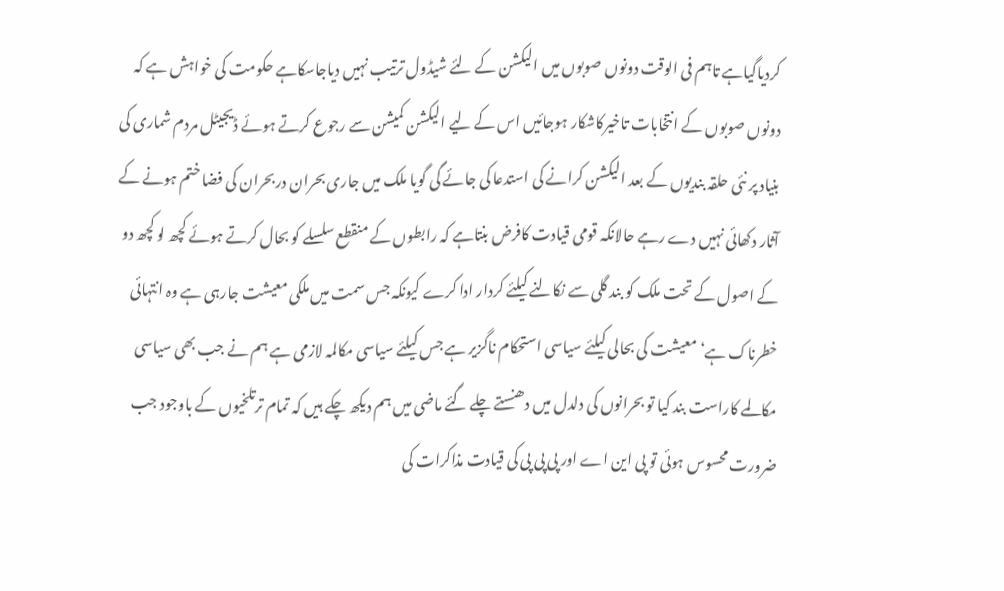کردیاگیاہے تاہم فی الوقت دونوں صوبوں میں الیکشن کے لئے شیڈول ترتیب نہیں دیاجاسکاہے حکومت کی خواہش ہے کہ دونوں صوبوں کے انتخابات تاخیرکاشکار ہوجائیں اس کے لیے الیکشن کمیشن سے رجوع کرتے ہوئے ڈیجیٹل مردم شماری کی بنیاد پر نئی حلقہ بندیوں کے بعد الیکشن کرانے کی استدعا کی جائے گی گویا ملک میں جاری بحران دربحران کی فضا ختم ہونے کے آثار دکھائی نہیں دے رہے حالانکہ قومی قیادت کافرض بنتاہے کہ رابطوں کے منقطع سلسلے کو بحال کرتے ہوئے کچھ لو کچھ دو کے اصول کے تحت ملک کو بند گلی سے نکالنے کیلئے کردار ادا کرے کیونکہ جس سمت میں ملکی معیشت جارہی ہے وہ انتہائی خطرناک ہے‘ معیشت کی بحالی کیلئے سیاسی استحکام ناگزیر ہے جس کیلئے سیاسی مکالمہ لازمی ہے ہم نے جب بھی سیاسی مکالمے کاراست بند کیا تو بحرانوں کی دلدل میں دھنستے چلے گئے ماضی میں ہم دیکھ چکے ہیں کہ تمام ترتلخیوں کے باوجود جب ضرورت محسوس ہوئی تو پی این اے اور پی پی پی کی قیادت مذاکرات کی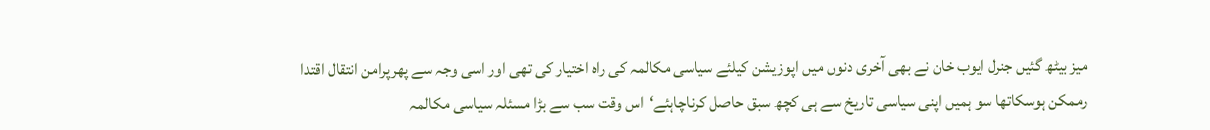میز بیٹھ گئیں جنرل ایوب خان نے بھی آخری دنوں میں اپوزیشن کیلئے سیاسی مکالمہ کی راہ اختیار کی تھی اور اسی وجہ سے پھرپرامن انتقال اقتدا رممکن ہوسکاتھا سو ہمیں اپنی سیاسی تاریخ سے ہی کچھ سبق حاصل کرناچاہئے‘اس وقت سب سے بڑا مسئلہ سیاسی مکالمہ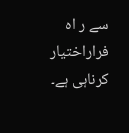سے ر اہ فراراختیار کرناہی ہے۔